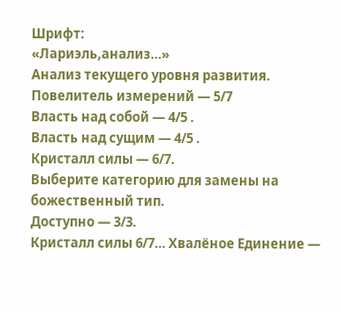Шрифт:
«Лариэль,анализ…»
Анализ текущего уровня развития.
Повелитель измерений — 5/7
Власть над собой — 4/5 .
Власть над сущим — 4/5 .
Кристалл силы — 6/7.
Выберите категорию для замены на божественный тип.
Доступно — 3/3.
Кристалл силы 6/7… Хвалёное Единение —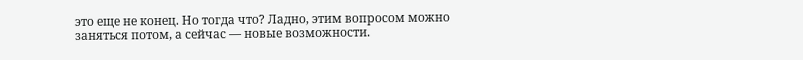это еще не конец. Но тогда что? Ладно, этим вопросом можно заняться потом, а сейчас — новые возможности.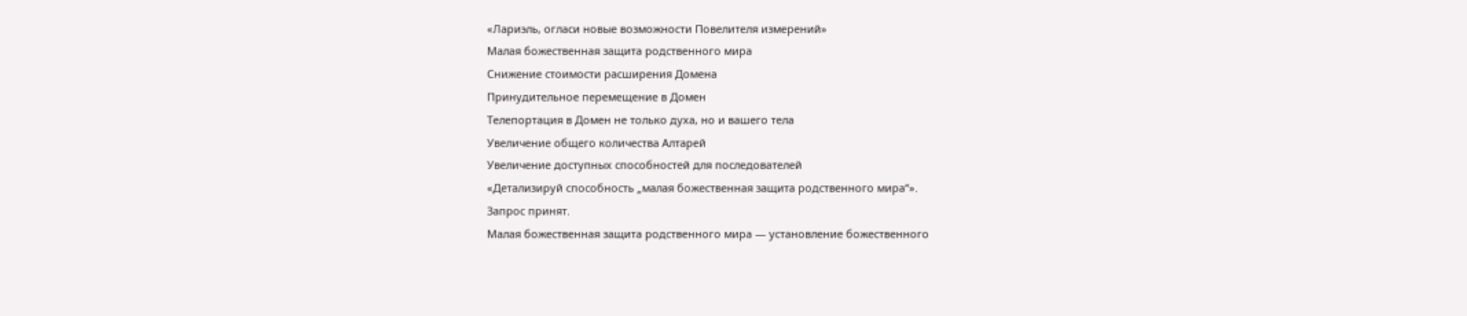«Лариэль, огласи новые возможности Повелителя измерений»
Малая божественная защита родственного мира
Снижение стоимости расширения Домена
Принудительное перемещение в Домен
Телепортация в Домен не только духа, но и вашего тела
Увеличение общего количества Алтарей
Увеличение доступных способностей для последователей
«Детализируй способность „малая божественная защита родственного мира“».
Запрос принят.
Малая божественная защита родственного мира — установление божественного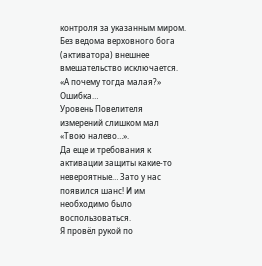контроля за указанным миром. Без ведома верховного бога (активатора) внешнее вмешательство исключается.
«А почему тогда малая?»
Ошибка…
Уровень Повелителя измерений слишком мал
«Твою налево…».
Да еще и требования к активации защиты какие-то невероятные… Зато у нас появился шанс! И им необходимо было воспользоваться.
Я провёл рукой по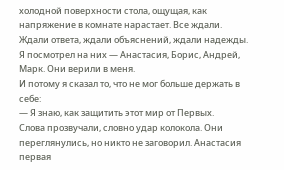холодной поверхности стола, ощущая, как напряжение в комнате нарастает. Все ждали. Ждали ответа, ждали объяснений, ждали надежды. Я посмотрел на них — Анастасия, Борис, Андрей, Марк. Они верили в меня.
И потому я сказал то, что не мог больше держать в себе:
— Я знаю, как защитить этот мир от Первых.
Слова прозвучали, словно удар колокола. Они переглянулись, но никто не заговорил. Анастасия первая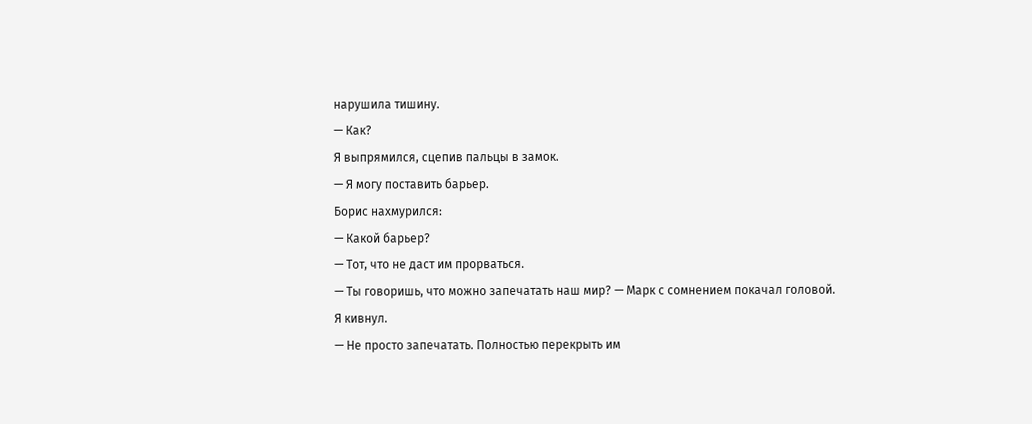нарушила тишину.
— Как?
Я выпрямился, сцепив пальцы в замок.
— Я могу поставить барьер.
Борис нахмурился:
— Какой барьер?
— Тот, что не даст им прорваться.
— Ты говоришь, что можно запечатать наш мир? — Марк с сомнением покачал головой.
Я кивнул.
— Не просто запечатать. Полностью перекрыть им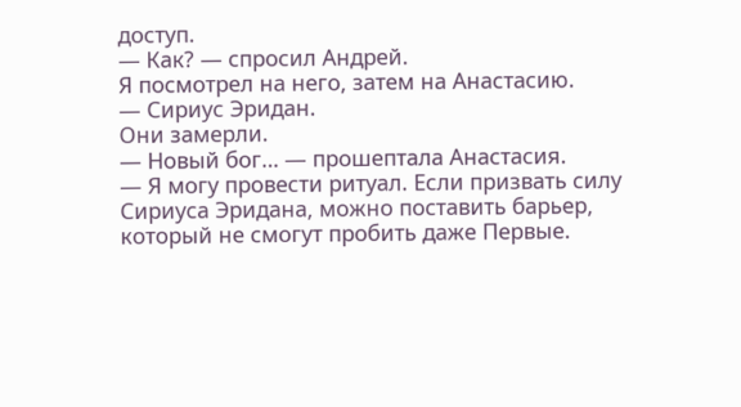доступ.
— Как? — спросил Андрей.
Я посмотрел на него, затем на Анастасию.
— Сириус Эридан.
Они замерли.
— Новый бог… — прошептала Анастасия.
— Я могу провести ритуал. Если призвать силу Сириуса Эридана, можно поставить барьер, который не смогут пробить даже Первые.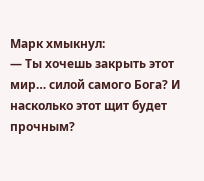Марк хмыкнул:
— Ты хочешь закрыть этот мир… силой самого Бога? И насколько этот щит будет прочным?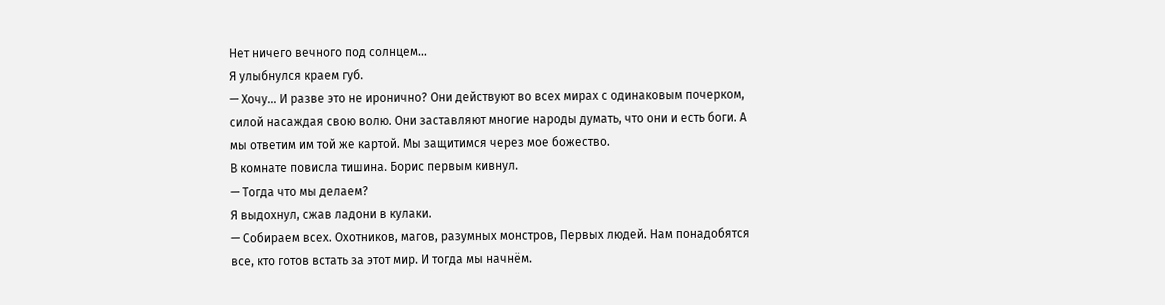Нет ничего вечного под солнцем…
Я улыбнулся краем губ.
— Хочу… И разве это не иронично? Они действуют во всех мирах с одинаковым почерком, силой насаждая свою волю. Они заставляют многие народы думать, что они и есть боги. А мы ответим им той же картой. Мы защитимся через мое божество.
В комнате повисла тишина. Борис первым кивнул.
— Тогда что мы делаем?
Я выдохнул, сжав ладони в кулаки.
— Собираем всех. Охотников, магов, разумных монстров, Первых людей. Нам понадобятся все, кто готов встать за этот мир. И тогда мы начнём.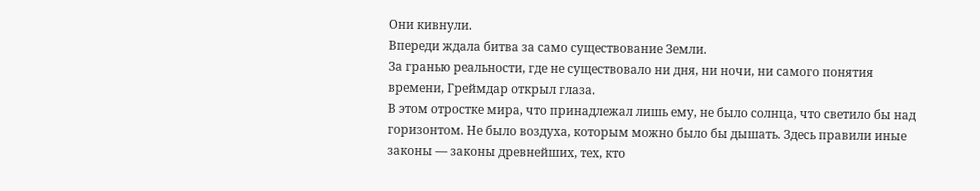Они кивнули.
Впереди ждала битва за само существование Земли.
За гранью реальности, где не существовало ни дня, ни ночи, ни самого понятия времени, Греймдар открыл глаза.
В этом отростке мира, что принадлежал лишь ему, не было солнца, что светило бы над горизонтом. Не было воздуха, которым можно было бы дышать. Здесь правили иные законы — законы древнейших, тех, кто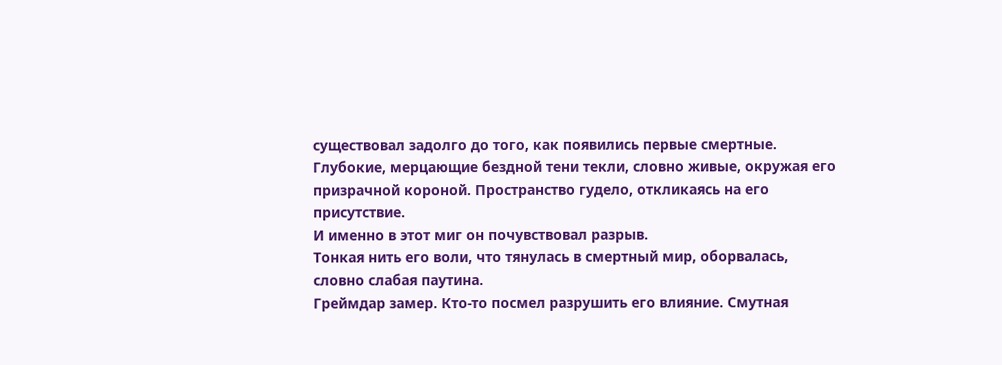существовал задолго до того, как появились первые смертные.
Глубокие, мерцающие бездной тени текли, словно живые, окружая его призрачной короной. Пространство гудело, откликаясь на его присутствие.
И именно в этот миг он почувствовал разрыв.
Тонкая нить его воли, что тянулась в смертный мир, оборвалась, словно слабая паутина.
Греймдар замер. Кто-то посмел разрушить его влияние. Смутная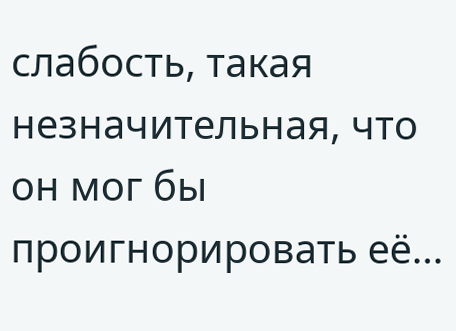слабость, такая незначительная, что он мог бы проигнорировать её…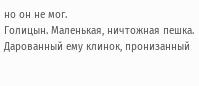но он не мог.
Голицын. Маленькая, ничтожная пешка. Дарованный ему клинок, пронизанный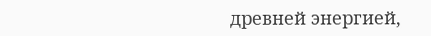древней энергией,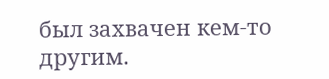был захвачен кем-то другим.